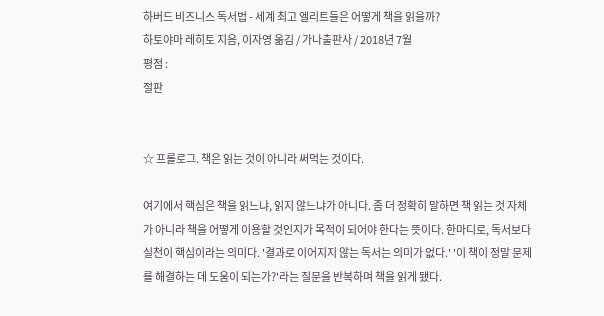하버드 비즈니스 독서법 - 세계 최고 엘리트들은 어떻게 책을 읽을까?
하토야마 레히토 지음, 이자영 옮김 / 가나출판사 / 2018년 7월
평점 :
절판


☆ 프롤로그. 책은 읽는 것이 아니라 써먹는 것이다.

여기에서 핵심은 책을 읽느냐, 읽지 않느냐가 아니다. 좀 더 정확히 말하면 책 읽는 것 자체가 아니라 책을 어떻게 이용할 것인지가 목적이 되어야 한다는 뜻이다. 한마디로, 독서보다 실천이 핵심이라는 의미다. '결과로 이어지지 않는 독서는 의미가 없다.' '이 책이 정말 문제를 해결하는 데 도움이 되는가?'라는 질문을 반복하며 책을 읽게 됐다.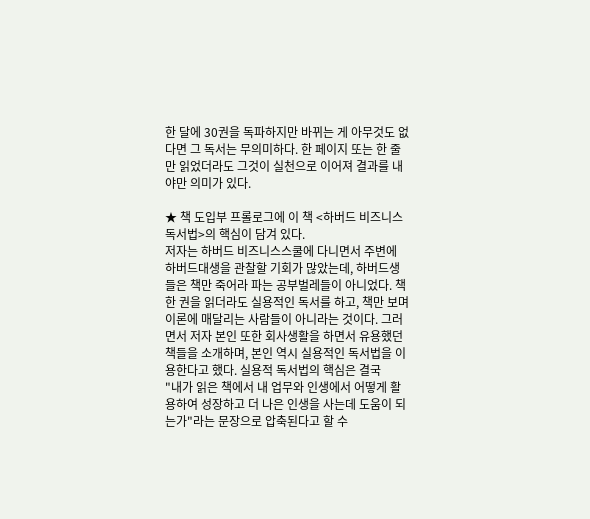한 달에 30권을 독파하지만 바뀌는 게 아무것도 없다면 그 독서는 무의미하다. 한 페이지 또는 한 줄만 읽었더라도 그것이 실천으로 이어져 결과를 내야만 의미가 있다.

★ 책 도입부 프롤로그에 이 책 <하버드 비즈니스 독서법>의 핵심이 담겨 있다.
저자는 하버드 비즈니스스쿨에 다니면서 주변에 하버드대생을 관찰할 기회가 많았는데, 하버드생들은 책만 죽어라 파는 공부벌레들이 아니었다. 책 한 권을 읽더라도 실용적인 독서를 하고, 책만 보며 이론에 매달리는 사람들이 아니라는 것이다. 그러면서 저자 본인 또한 회사생활을 하면서 유용했던 책들을 소개하며, 본인 역시 실용적인 독서법을 이용한다고 했다. 실용적 독서법의 핵심은 결국
"내가 읽은 책에서 내 업무와 인생에서 어떻게 활용하여 성장하고 더 나은 인생을 사는데 도움이 되는가"라는 문장으로 압축된다고 할 수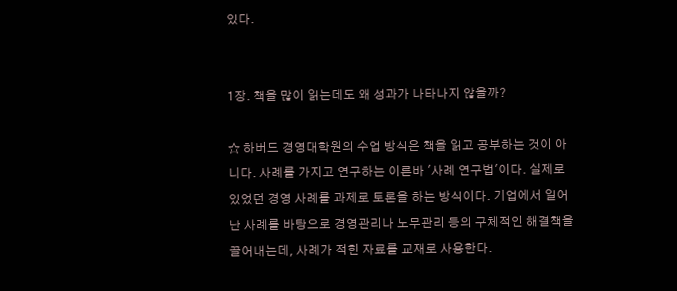있다.


1장. 책을 많이 읽는데도 왜 성과가 나타나지 않을까?

☆ 하버드 경영대학원의 수업 방식은 책을 읽고 공부하는 것이 아니다. 사례를 가지고 연구하는 이른바 '사례 연구법'이다. 실제로 있었던 경영 사례를 과제로 토론을 하는 방식이다. 기업에서 일어난 사례를 바탕으로 경영관리나 노무관리 등의 구체적인 해결책을 끌어내는데, 사례가 적힌 자료를 교재로 사용한다.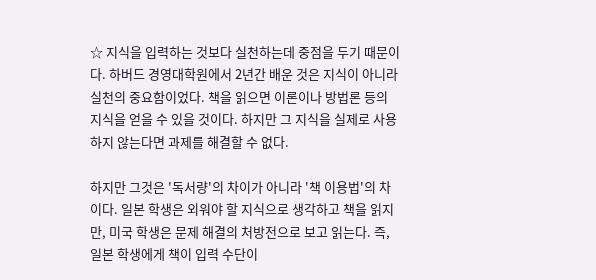☆ 지식을 입력하는 것보다 실천하는데 중점을 두기 때문이다. 하버드 경영대학원에서 2년간 배운 것은 지식이 아니라 실천의 중요함이었다. 책을 읽으면 이론이나 방법론 등의 지식을 얻을 수 있을 것이다. 하지만 그 지식을 실제로 사용하지 않는다면 과제를 해결할 수 없다.

하지만 그것은 '독서량'의 차이가 아니라 '책 이용법'의 차이다. 일본 학생은 외워야 할 지식으로 생각하고 책을 읽지만, 미국 학생은 문제 해결의 처방전으로 보고 읽는다. 즉, 일본 학생에게 책이 입력 수단이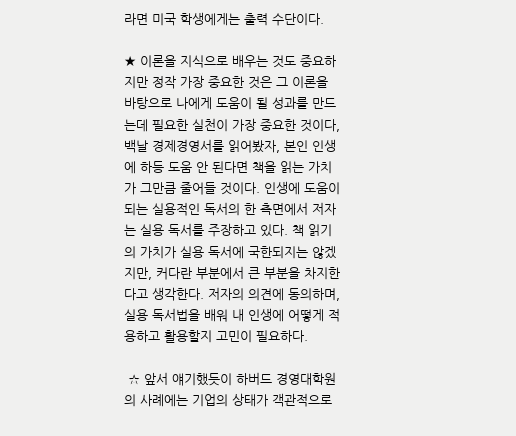라면 미국 학생에게는 출력 수단이다.

★ 이론을 지식으로 배우는 것도 중요하지만 정작 가장 중요한 것은 그 이론을 바탕으로 나에게 도움이 될 성과를 만드는데 필요한 실천이 가장 중요한 것이다, 백날 경제경영서를 읽어봤자, 본인 인생에 하등 도움 안 된다면 책을 읽는 가치가 그만큼 줄어들 것이다. 인생에 도움이 되는 실용적인 독서의 한 측면에서 저자는 실용 독서를 주장하고 있다. 책 읽기의 가치가 실용 독서에 국한되지는 않겠지만, 커다란 부분에서 큰 부분을 차지한다고 생각한다. 저자의 의견에 동의하며, 실용 독서법을 배워 내 인생에 어떻게 적용하고 활용할지 고민이 필요하다.

 ☆ 앞서 얘기했듯이 하버드 경영대학원의 사례에는 기업의 상태가 객관적으로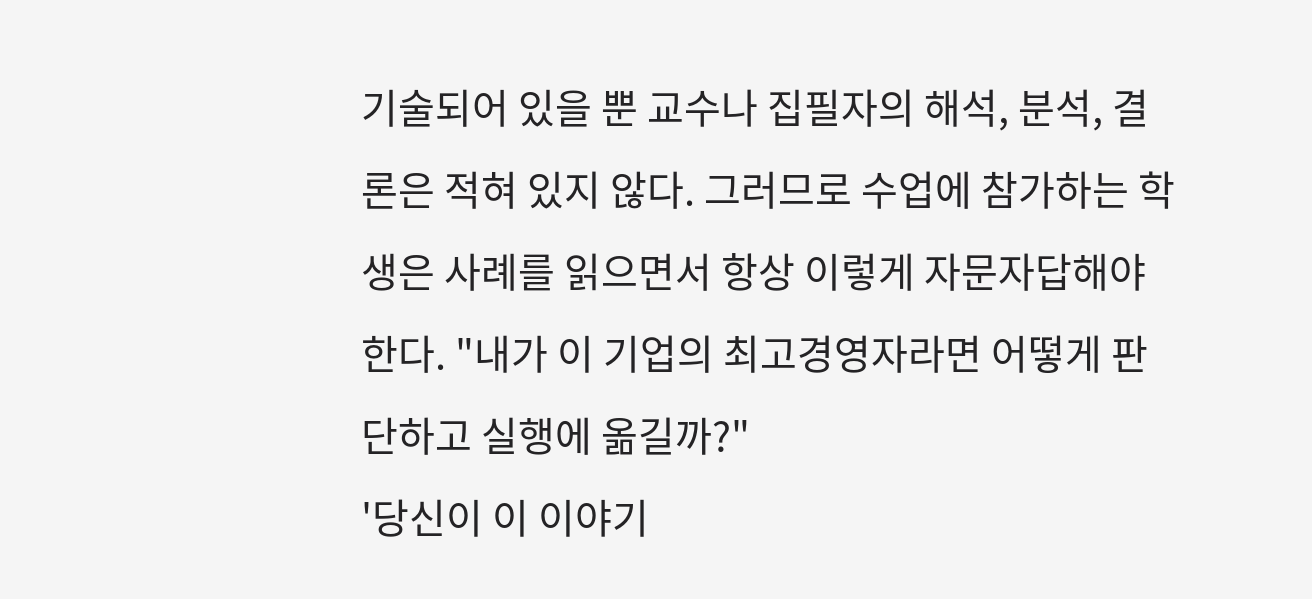기술되어 있을 뿐 교수나 집필자의 해석, 분석, 결론은 적혀 있지 않다. 그러므로 수업에 참가하는 학생은 사례를 읽으면서 항상 이렇게 자문자답해야 한다. "내가 이 기업의 최고경영자라면 어떻게 판단하고 실행에 옮길까?"
'당신이 이 이야기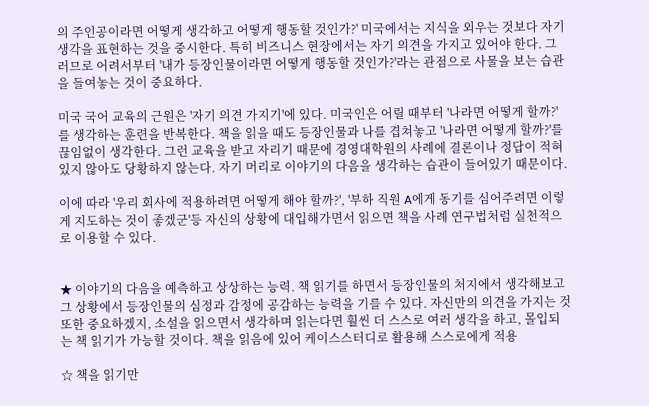의 주인공이라면 어떻게 생각하고 어떻게 행동할 것인가?' 미국에서는 지식을 외우는 것보다 자기 생각을 표현하는 것을 중시한다. 특히 비즈니스 현장에서는 자기 의견을 가지고 있어야 한다. 그러므로 어려서부터 '내가 등장인물이라면 어떻게 행동할 것인가?'라는 관점으로 사물을 보는 습관을 들여놓는 것이 중요하다.

미국 국어 교육의 근원은 '자기 의견 가지기'에 있다. 미국인은 어릴 때부터 '나라면 어떻게 할까?'를 생각하는 훈련을 반복한다. 책을 읽을 때도 등장인물과 나를 겹쳐놓고 '나라면 어떻게 할까?'를 끊임없이 생각한다. 그런 교육을 받고 자리기 때문에 경영대학원의 사례에 결론이나 정답이 적혀 있지 않아도 당황하지 않는다. 자기 머리로 이야기의 다음을 생각하는 습관이 들어있기 때문이다.

이에 따라 '우리 회사에 적용하려면 어떻게 해야 할까?', '부하 직원 A에게 동기를 심어주려면 이렇게 지도하는 것이 좋겠군'등 자신의 상황에 대입해가면서 읽으면 책을 사례 연구법처럼 실천적으로 이용할 수 있다.


★ 이야기의 다음을 예측하고 상상하는 능력. 책 읽기를 하면서 등장인물의 처지에서 생각해보고 그 상황에서 등장인물의 심정과 감정에 공감하는 능력을 기를 수 있다. 자신만의 의견을 가지는 것 또한 중요하겠지, 소설을 읽으면서 생각하며 읽는다면 훨씬 더 스스로 여러 생각을 하고, 몰입되는 책 읽기가 가능할 것이다. 책을 읽음에 있어 케이스스터디로 활용해 스스로에게 적용

☆ 책을 읽기만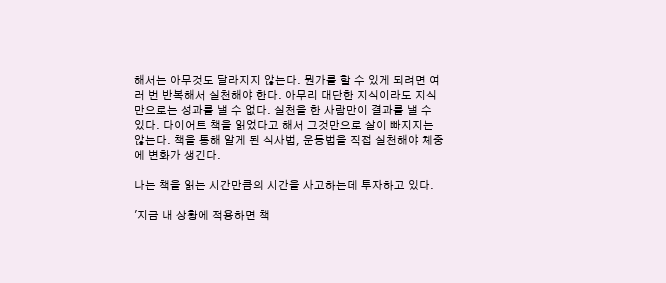해서는 아무것도 달라지지 않는다. 뭔가를 할 수 있게 되려면 여러 번 반복해서 실천해야 한다. 아무리 대단한 지식이라도 지식만으로는 성과를 낼 수 없다. 실천을 한 사람만이 결과를 낼 수 있다. 다이어트 책을 읽었다고 해서 그것만으로 살이 빠지지는 않는다. 책을 통해 알게 된 식사법, 운동법을 직접 실천해야 체중에 변화가 생긴다.

나는 책을 읽는 시간만큼의 시간을 사고하는데 투자하고 있다.

'지금 내 상황에 적용하면 책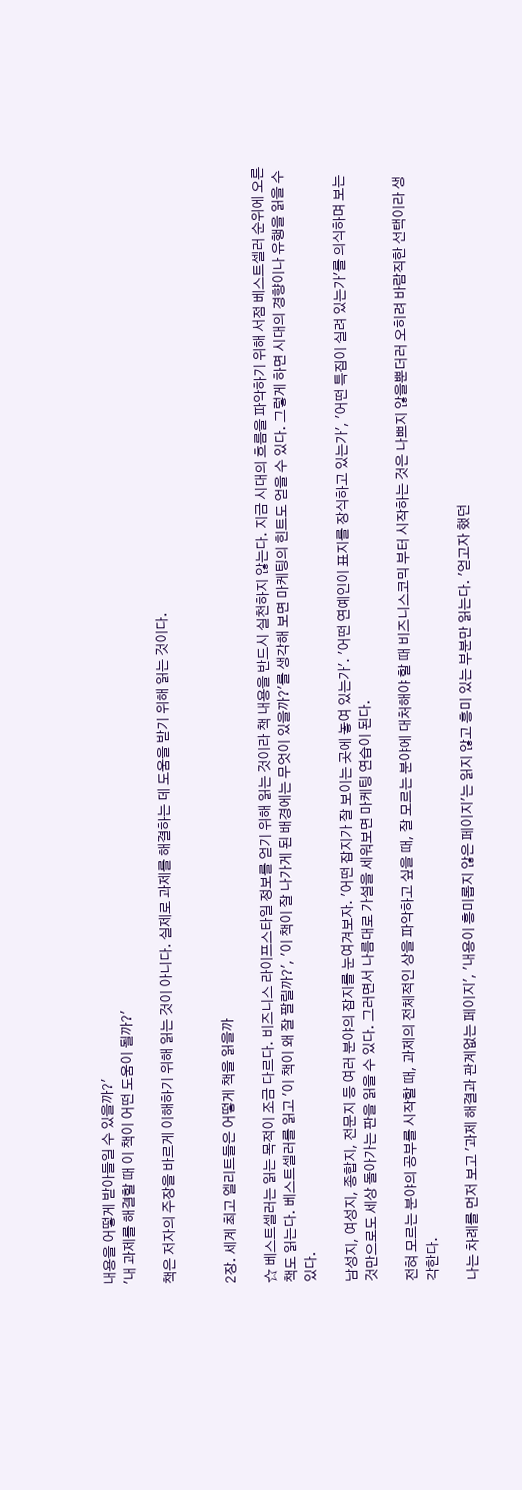내용을 어떻게 받아들일 수 있을까?'
'내 과제를 해결할 때 이 책이 어떤 도움이 될까?'

책은 저자의 주장을 바르게 이해하기 위해 읽는 것이 아니다. 실제로 과제를 해결하는 데 도움을 받기 위해 읽는 것이다.


2장. 세계 최고 엘리트들은 어떻게 책을 읽을까

☆ 베스트셀러는 읽는 목적이 조금 다르다. 비즈니스 라이프스타일 정보를 얻기 위해 읽는 것이라 책 내용을 반드시 실천하지 않는다. 지금 시대의 흐름을 파악하기 위해 서점 베스트셀러 순위에 오른 책도 읽는다. 베스트셀러를 읽고 '이 책이 왜 잘 팔릴까?', '이 책이 잘 나가게 된 배경에는 무엇이 있을까?'를 생각해 보면 마케팅의 힌트도 얻을 수 있다. 그렇게 하면 시대의 경향이나 유행을 읽을 수 있다.

남성지, 여성지, 종합지, 전문지 등 여러 분야의 잡지를 눈여겨보자. '어떤 잡지가 잘 보이는 곳에 놓여 있는가'. '어떤 연예인이 표지를 장식하고 있는가', '어떤 특집이 실려 있는가'를 의식하며 보는 것만으로도 세상 돌아가는 판을 읽을 수 있다. 그러면서 나름대로 가설을 세워보면 마케팅 연습이 된다.

전혀 모르는 분야의 공부를 시작할 때, 과제의 전체적인 상을 파악하고 싶을 때, 잘 모르는 분야에 대처해야 할 때 비즈니스코믹 부터 시작하는 것은 나쁘지 않을뿐더러 오히려 바람직한 선택이라 생각한다.

나는 차례를 먼저 보고 '과제 해결과 관계없는 페이지', '내용이 흥미롭지 않은 페이지'는 읽지 않고 흥미 있는 부분만 읽는다. '얻고자 했던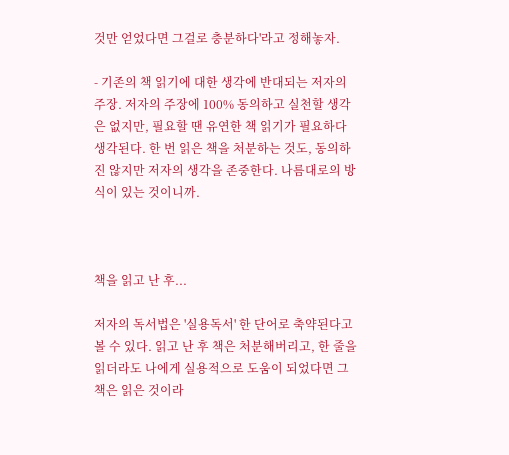것만 얻었다면 그걸로 충분하다'라고 정해놓자.

- 기존의 책 읽기에 대한 생각에 반대되는 저자의 주장. 저자의 주장에 100% 동의하고 실천할 생각은 없지만, 필요할 땐 유연한 책 읽기가 필요하다 생각된다. 한 번 읽은 책을 처분하는 것도, 동의하진 않지만 저자의 생각을 존중한다. 나름대로의 방식이 있는 것이니까.



책을 읽고 난 후...

저자의 독서법은 '실용독서' 한 단어로 축약된다고 볼 수 있다. 읽고 난 후 책은 처분해버리고, 한 줄을 읽더라도 나에게 실용적으로 도움이 되었다면 그 책은 읽은 것이라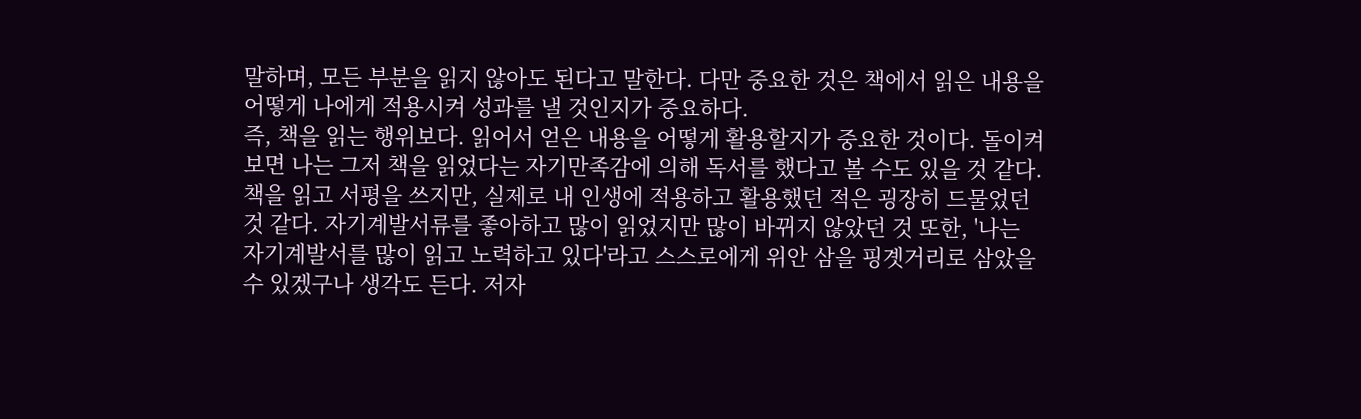말하며, 모든 부분을 읽지 않아도 된다고 말한다. 다만 중요한 것은 책에서 읽은 내용을 어떻게 나에게 적용시켜 성과를 낼 것인지가 중요하다.
즉, 책을 읽는 행위보다. 읽어서 얻은 내용을 어떻게 활용할지가 중요한 것이다. 돌이켜보면 나는 그저 책을 읽었다는 자기만족감에 의해 독서를 했다고 볼 수도 있을 것 같다. 책을 읽고 서평을 쓰지만, 실제로 내 인생에 적용하고 활용했던 적은 굉장히 드물었던 것 같다. 자기계발서류를 좋아하고 많이 읽었지만 많이 바뀌지 않았던 것 또한, '나는 자기계발서를 많이 읽고 노력하고 있다'라고 스스로에게 위안 삼을 핑곗거리로 삼았을 수 있겠구나 생각도 든다. 저자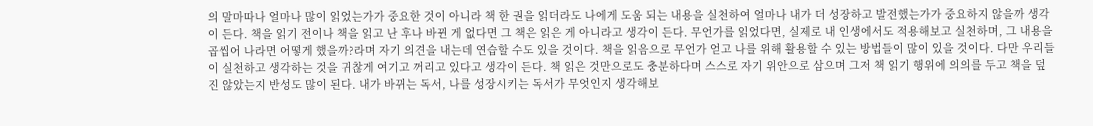의 말마따나 얼마나 많이 읽었는가가 중요한 것이 아니라 책 한 권을 읽더라도 나에게 도움 되는 내용을 실천하여 얼마나 내가 더 성장하고 발전했는가가 중요하지 않을까 생각이 든다. 책을 읽기 전이나 책을 읽고 난 후나 바뀐 게 없다면 그 책은 읽은 게 아니라고 생각이 든다. 무언가를 읽었다면, 실제로 내 인생에서도 적용해보고 실천하며, 그 내용을 곱씹어 나라면 어떻게 했을까?라며 자기 의견을 내는데 연습할 수도 있을 것이다. 책을 읽음으로 무언가 얻고 나를 위해 활용할 수 있는 방법들이 많이 있을 것이다. 다만 우리들이 실천하고 생각하는 것을 귀찮게 여기고 꺼리고 있다고 생각이 든다. 책 읽은 것만으로도 충분하다며 스스로 자기 위안으로 삼으며 그저 책 읽기 행위에 의의를 두고 책을 덮진 않았는지 반성도 많이 된다. 내가 바뀌는 독서, 나를 성장시키는 독서가 무엇인지 생각해보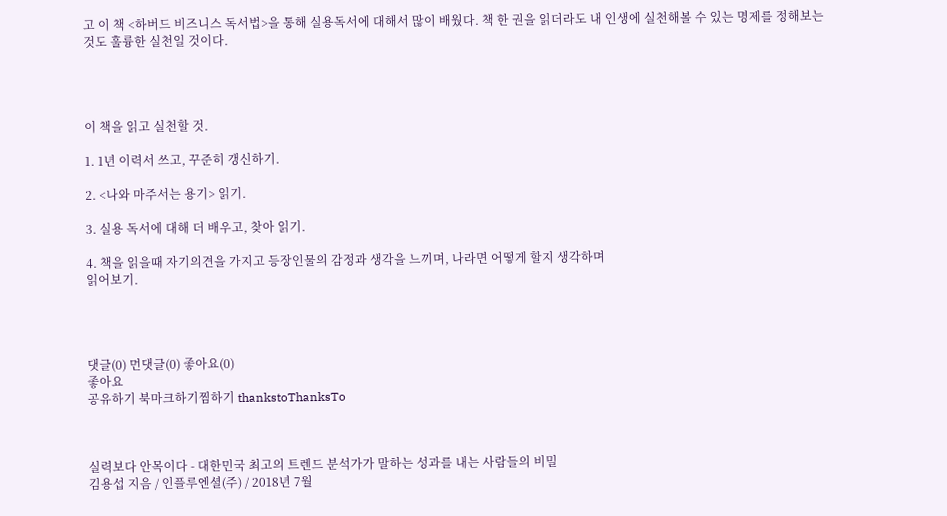고 이 책 <하버드 비즈니스 독서법>을 통해 실용독서에 대해서 많이 배웠다. 책 한 권을 읽더라도 내 인생에 실천해볼 수 있는 명제를 정해보는 것도 훌륭한 실천일 것이다.




이 책을 읽고 실천할 것.

1. 1년 이력서 쓰고, 꾸준히 갱신하기.

2. <나와 마주서는 용기> 읽기.

3. 실용 독서에 대해 더 배우고, 찾아 읽기.

4. 책을 읽을때 자기의견을 가지고 등장인물의 감정과 생각을 느끼며, 나라면 어떻게 할지 생각하며
읽어보기.




댓글(0) 먼댓글(0) 좋아요(0)
좋아요
공유하기 북마크하기찜하기 thankstoThanksTo



실력보다 안목이다 - 대한민국 최고의 트렌드 분석가가 말하는 성과를 내는 사람들의 비밀
김용섭 지음 / 인플루엔셜(주) / 2018년 7월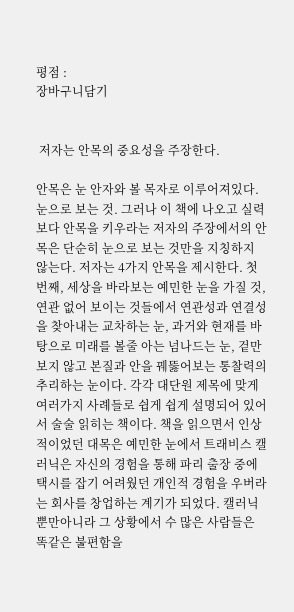평점 :
장바구니담기


 저자는 안목의 중요성을 주장한다.

안목은 눈 안자와 볼 목자로 이루어져있다. 눈으로 보는 것. 그러나 이 책에 나오고 실력보다 안목을 키우라는 저자의 주장에서의 안목은 단순히 눈으로 보는 것만을 지칭하지 않는다. 저자는 4가지 안목을 제시한다. 첫번째, 세상을 바라보는 예민한 눈을 가질 것, 연관 없어 보이는 것들에서 연관성과 연결성을 찾아내는 교차하는 눈, 과거와 현재를 바탕으로 미래를 볼줄 아는 넘나드는 눈, 겉만 보지 않고 본질과 안을 꿰뚫어보는 통찰력의 추리하는 눈이다. 각각 대단원 제목에 맞게 여러가지 사례들로 쉽게 쉽게 설명되어 있어서 술술 읽히는 책이다. 책을 읽으면서 인상적이었던 대목은 예민한 눈에서 트래비스 캘러닉은 자신의 경험을 통해 파리 출장 중에 택시를 잡기 어려웠던 개인적 경험을 우버라는 회사를 창업하는 계기가 되었다. 캘러닉 뿐만아니라 그 상황에서 수 많은 사람들은 똑같은 불편함을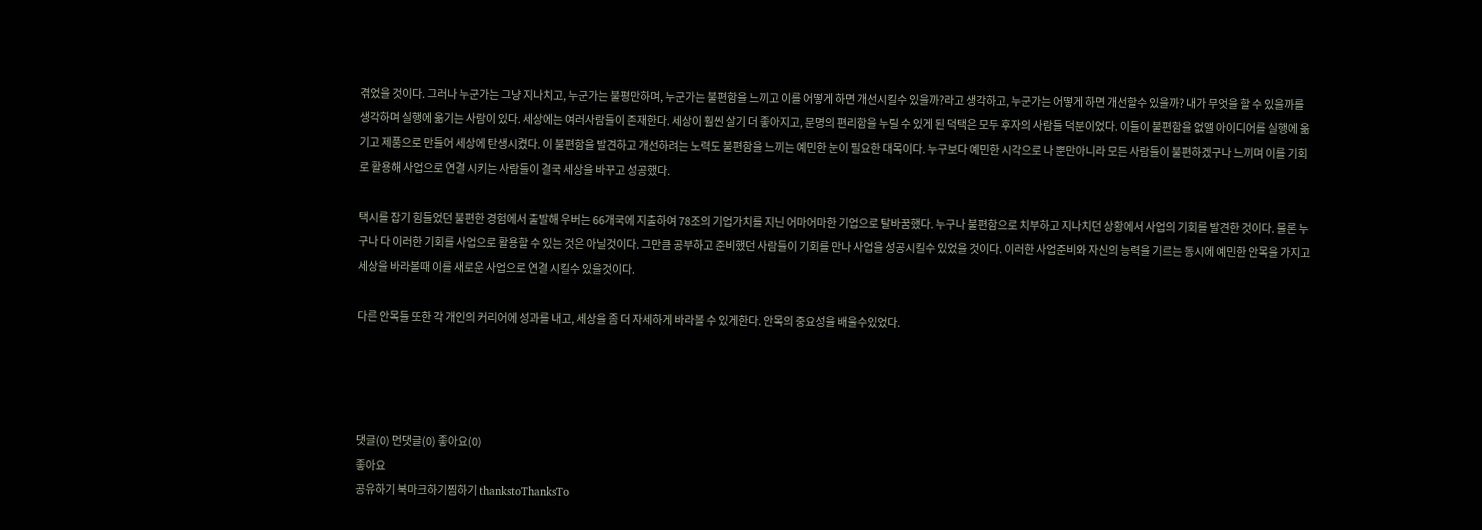겪었을 것이다. 그러나 누군가는 그냥 지나치고, 누군가는 불평만하며, 누군가는 불편함을 느끼고 이를 어떻게 하면 개선시킬수 있을까?라고 생각하고, 누군가는 어떻게 하면 개선할수 있을까? 내가 무엇을 할 수 있을까를 생각하며 실행에 옮기는 사람이 있다. 세상에는 여러사람들이 존재한다. 세상이 훨씬 살기 더 좋아지고, 문명의 편리함을 누릴 수 있게 된 덕택은 모두 후자의 사람들 덕분이었다. 이들이 불편함을 없앨 아이디어를 실행에 옮기고 제품으로 만들어 세상에 탄생시켰다. 이 불편함을 발견하고 개선하려는 노력도 불편함을 느끼는 예민한 눈이 필요한 대목이다. 누구보다 예민한 시각으로 나 뿐만아니라 모든 사람들이 불편하겠구나 느끼며 이를 기회로 활용해 사업으로 연결 시키는 사람들이 결국 세상을 바꾸고 성공했다.

택시를 잡기 힘들었던 불편한 경험에서 출발해 우버는 66개국에 지출하여 78조의 기업가치를 지닌 어마어마한 기업으로 탈바꿈했다. 누구나 불편함으로 치부하고 지나치던 상황에서 사업의 기회를 발견한 것이다. 물론 누구나 다 이러한 기회를 사업으로 활용할 수 있는 것은 아닐것이다. 그만큼 공부하고 준비했던 사람들이 기회를 만나 사업을 성공시킬수 있었을 것이다. 이러한 사업준비와 자신의 능력을 기르는 동시에 예민한 안목을 가지고 세상을 바라볼때 이를 새로운 사업으로 연결 시킬수 있을것이다.

다른 안목들 또한 각 개인의 커리어에 성과를 내고, 세상을 좀 더 자세하게 바라볼 수 있게한다. 안목의 중요성을 배울수있었다.




댓글(0) 먼댓글(0) 좋아요(0)
좋아요
공유하기 북마크하기찜하기 thankstoThanksTo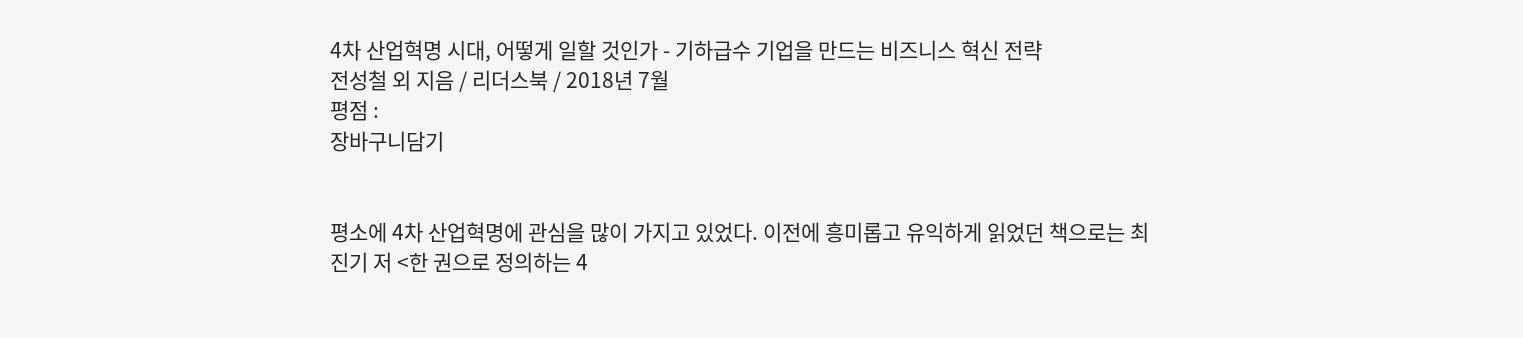4차 산업혁명 시대, 어떻게 일할 것인가 - 기하급수 기업을 만드는 비즈니스 혁신 전략
전성철 외 지음 / 리더스북 / 2018년 7월
평점 :
장바구니담기


평소에 4차 산업혁명에 관심을 많이 가지고 있었다. 이전에 흥미롭고 유익하게 읽었던 책으로는 최진기 저 <한 권으로 정의하는 4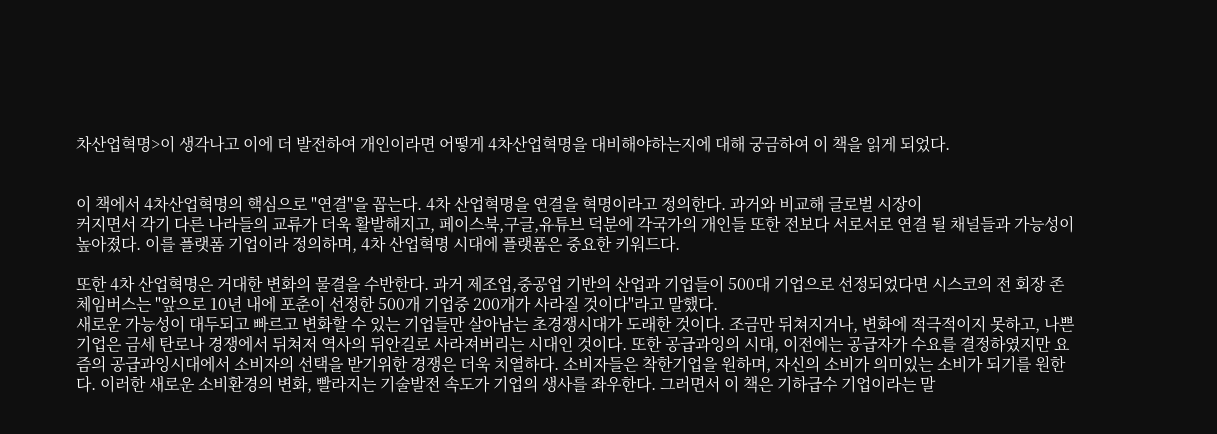차산업혁명>이 생각나고 이에 더 발전하여 개인이라면 어떻게 4차산업혁명을 대비해야하는지에 대해 궁금하여 이 책을 읽게 되었다.


이 책에서 4차산업혁명의 핵심으로 "연결"을 꼽는다. 4차 산업혁명을 연결을 혁명이라고 정의한다. 과거와 비교해 글로벌 시장이
커지면서 각기 다른 나라들의 교류가 더욱 활발해지고, 페이스북,구글,유튜브 덕분에 각국가의 개인들 또한 전보다 서로서로 연결 될 채널들과 가능성이 높아졌다. 이를 플랫폼 기업이라 정의하며, 4차 산업혁명 시대에 플랫폼은 중요한 키워드다.

또한 4차 산업혁명은 거대한 변화의 물결을 수반한다. 과거 제조업,중공업 기반의 산업과 기업들이 500대 기업으로 선정되었다면 시스코의 전 회장 존 체임버스는 "앞으로 10년 내에 포춘이 선정한 500개 기업중 200개가 사라질 것이다"라고 말했다.
새로운 가능성이 대두되고 빠르고 변화할 수 있는 기업들만 살아남는 초경쟁시대가 도래한 것이다. 조금만 뒤쳐지거나, 변화에 적극적이지 못하고, 나쁜 기업은 금세 탄로나 경쟁에서 뒤쳐저 역사의 뒤안길로 사라져버리는 시대인 것이다. 또한 공급과잉의 시대, 이전에는 공급자가 수요를 결정하였지만 요즘의 공급과잉시대에서 소비자의 선택을 받기위한 경쟁은 더욱 치열하다. 소비자들은 착한기업을 원하며, 자신의 소비가 의미있는 소비가 되기를 원한다. 이러한 새로운 소비환경의 변화, 빨라지는 기술발전 속도가 기업의 생사를 좌우한다. 그러면서 이 책은 기하급수 기업이라는 말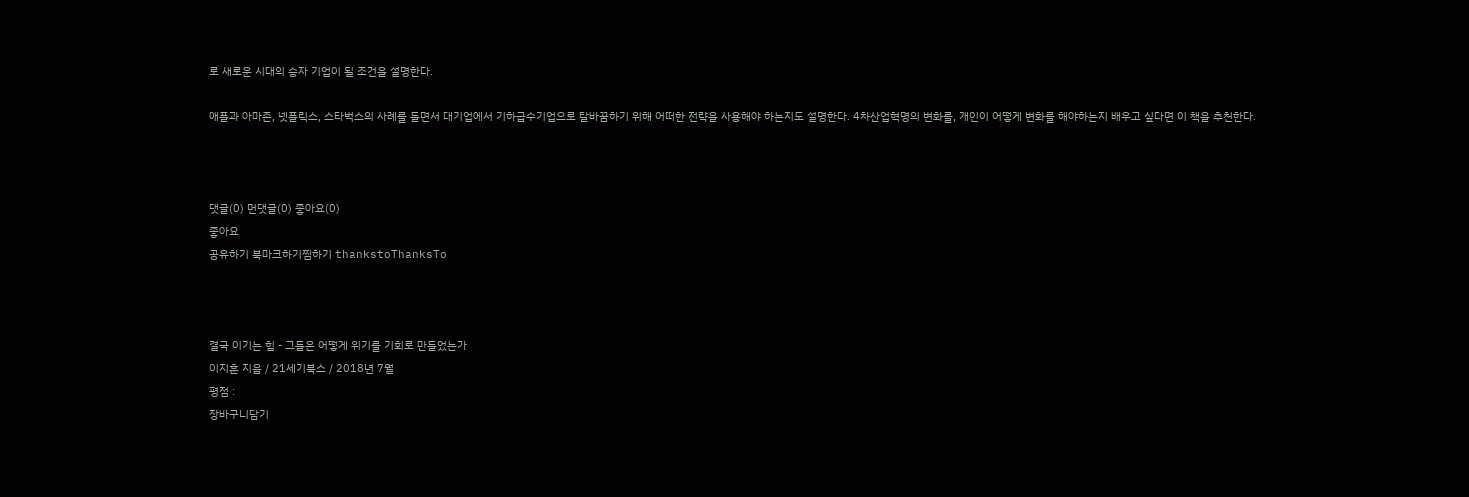로 새로운 시대의 승자 기업이 될 조건을 설명한다.

애플과 아마존, 넷플릭스, 스타벅스의 사례를 들면서 대기업에서 기하급수기업으로 탈바꿈하기 위해 어떠한 전략을 사용해야 하는지도 설명한다. 4차산업혁명의 변화를, 개인이 어떻게 변화를 해야하는지 배우고 싶다면 이 책을 추천한다.



댓글(0) 먼댓글(0) 좋아요(0)
좋아요
공유하기 북마크하기찜하기 thankstoThanksTo



결국 이기는 힘 - 그들은 어떻게 위기를 기회로 만들었는가
이지훈 지음 / 21세기북스 / 2018년 7월
평점 :
장바구니담기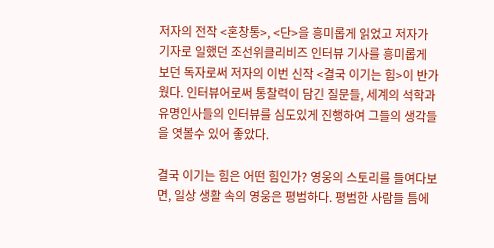저자의 전작 <혼창통>, <단>을 흥미롭게 읽었고 저자가 기자로 일했던 조선위클리비즈 인터뷰 기사를 흥미롭게 보던 독자로써 저자의 이번 신작 <결국 이기는 힘>이 반가웠다. 인터뷰어로써 통찰력이 담긴 질문들, 세계의 석학과 유명인사들의 인터뷰를 심도있게 진행하여 그들의 생각들을 엿볼수 있어 좋았다.

결국 이기는 힘은 어떤 힘인가? 영웅의 스토리를 들여다보면, 일상 생활 속의 영웅은 평범하다. 평범한 사람들 틈에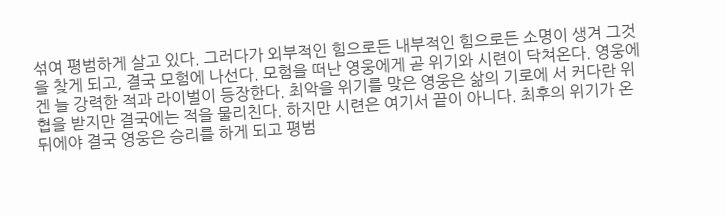섞여 평범하게 살고 있다. 그러다가 외부적인 힘으로든 내부적인 힘으로든 소명이 생겨 그것을 찾게 되고, 결국 모험에 나선다. 모험을 떠난 영웅에게 곧 위기와 시련이 닥쳐온다. 영웅에겐 늘 강력한 적과 라이벌이 등장한다. 최악을 위기를 맞은 영웅은 삶의 기로에 서 커다란 위협을 받지만 결국에는 적을 물리친다. 하지만 시련은 여기서 끝이 아니다. 최후의 위기가 온 뒤에야 결국 영웅은 승리를 하게 되고 평범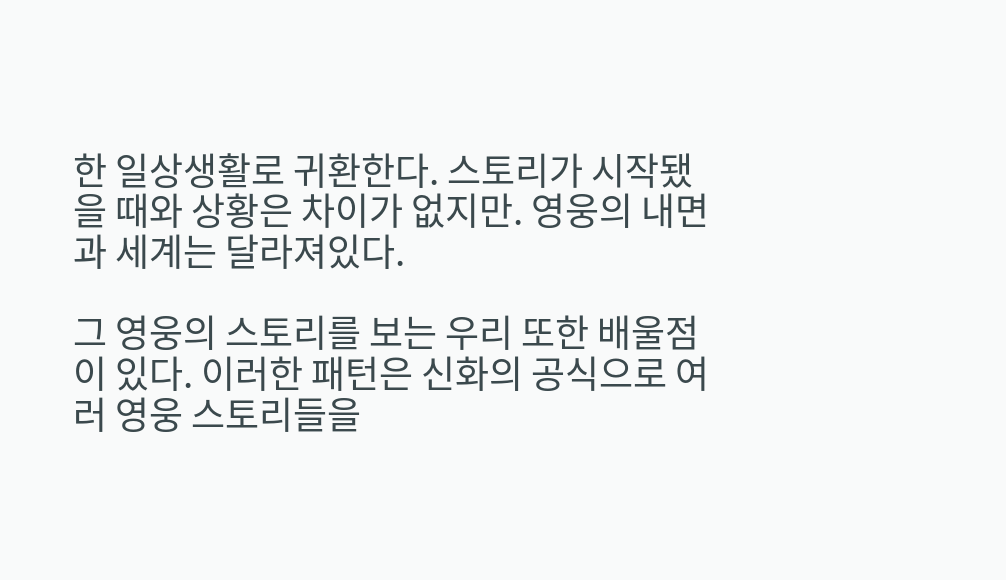한 일상생활로 귀환한다. 스토리가 시작됐을 때와 상황은 차이가 없지만. 영웅의 내면과 세계는 달라져있다.

그 영웅의 스토리를 보는 우리 또한 배울점이 있다. 이러한 패턴은 신화의 공식으로 여러 영웅 스토리들을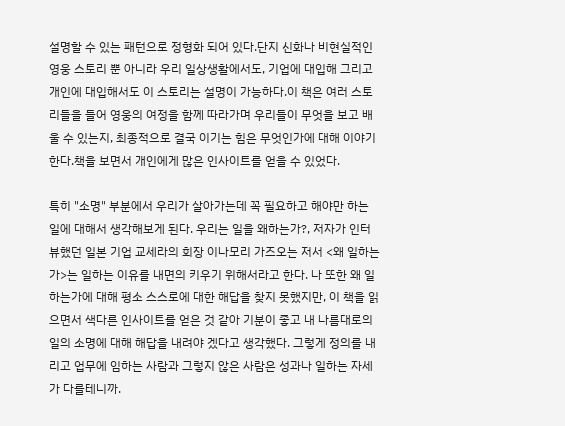설명할 수 있는 패턴으로 정형화 되어 있다.단지 신화나 비현실적인 영웅 스토리 뿐 아니라 우리 일상생활에서도, 기업에 대입해 그리고 개인에 대입해서도 이 스토리는 설명이 가능하다.이 책은 여러 스토리들을 들어 영웅의 여정을 함께 따라가며 우리들이 무엇을 보고 배울 수 있는지, 최종적으로 결국 이기는 힘은 무엇인가에 대해 이야기 한다.책을 보면서 개인에게 많은 인사이트를 얻을 수 있었다.

특히 "소명" 부분에서 우리가 살아가는데 꼭 필요하고 해야만 하는 일에 대해서 생각해보게 된다. 우리는 일을 왜하는가?, 저자가 인터뷰했던 일본 기업 교세라의 회장 이나모리 가즈오는 저서 <왜 일하는가>는 일하는 이유를 내면의 키우기 위해서라고 한다. 나 또한 왜 일하는가에 대해 평소 스스로에 대한 해답을 찾지 못했지만, 이 책을 읽으면서 색다른 인사이트를 얻은 것 같아 기분이 좋고 내 나름대로의 일의 소명에 대해 해답을 내려야 겠다고 생각했다. 그렇게 정의를 내리고 업무에 임하는 사람과 그렇지 않은 사람은 성과나 일하는 자세가 다를테니까.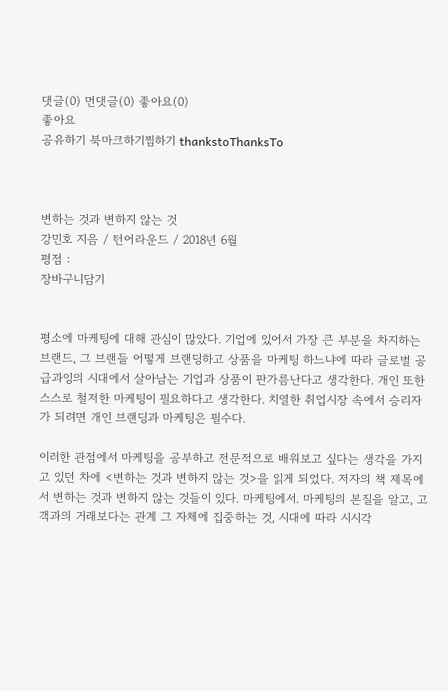댓글(0) 먼댓글(0) 좋아요(0)
좋아요
공유하기 북마크하기찜하기 thankstoThanksTo



변하는 것과 변하지 않는 것
강민호 지음 / 턴어라운드 / 2018년 6월
평점 :
장바구니담기


평소에 마케팅에 대해 관심이 많았다. 기업에 있어서 가장 큰 부분을 차지하는 브랜드, 그 브랜들 어떻게 브랜딩하고 상품을 마케팅 하느냐에 따라 글로벌 공급과잉의 시대에서 살아남는 기업과 상품이 판가름난다고 생각한다. 개인 또한 스스로 철저한 마케팅이 필요하다고 생각한다. 치열한 취업시장 속에서 승리자가 되려면 개인 브랜딩과 마케팅은 필수다.

이러한 관점에서 마케팅을 공부하고 전문적으로 배워보고 싶다는 생각을 가지고 있던 차에 <변하는 것과 변하지 않는 것>을 읽게 되었다. 저자의 책 제목에서 변하는 것과 변하지 않는 것들이 있다. 마케팅에서. 마케팅의 본질을 알고, 고객과의 거래보다는 관계 그 자체에 집중하는 것, 시대에 따라 시시각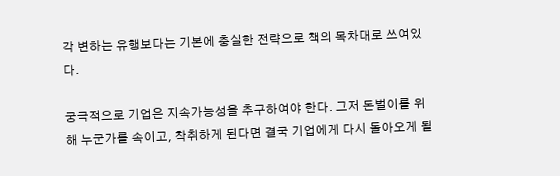각 변하는 유행보다는 기본에 충실한 전략으로 책의 목차대로 쓰여있다.

궁극적으로 기업은 지속가능성을 추구하여야 한다. 그저 돈벌이를 위해 누군가를 속이고, 착취하게 된다면 결국 기업에게 다시 돌아오게 될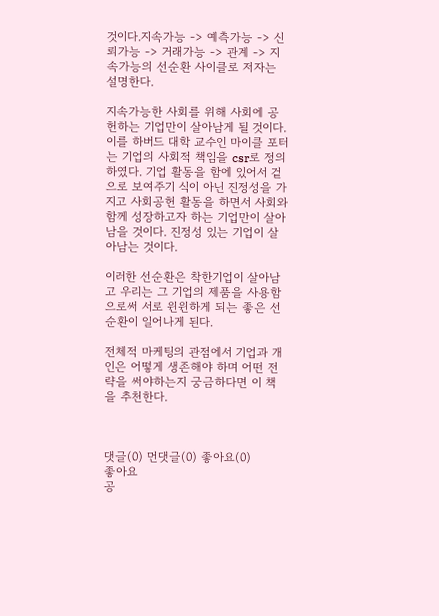것이다.지속가능 -> 예측가능 -> 신뢰가능 -> 거래가능 -> 관계 -> 지속가능의 선순환 사이클로 저자는 설명한다.

지속가능한 사회를 위해 사회에 공헌하는 기업만이 살아남게 될 것이다. 이를 하버드 대학 교수인 마이클 포터는 기업의 사회적 책임을 csr로 정의하였다. 기업 활동을 함에 있어서 겉으로 보여주기 식이 아닌 진정성을 가지고 사회공헌 활동을 하면서 사회와 함께 성장하고자 하는 기업만이 살아남을 것이다. 진정성 있는 기업이 살아남는 것이다.

이러한 선순환은 착한기업이 살아남고 우리는 그 기업의 제품을 사용함으로써 서로 윈윈하게 되는 좋은 선순환이 일어나게 된다.

전체적 마케팅의 관점에서 기업과 개인은 어떻게 생존해야 하며 어떤 전략을 써야하는지 궁금하다면 이 책을 추천한다.



댓글(0) 먼댓글(0) 좋아요(0)
좋아요
공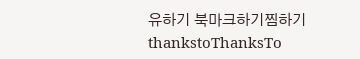유하기 북마크하기찜하기 thankstoThanksTo